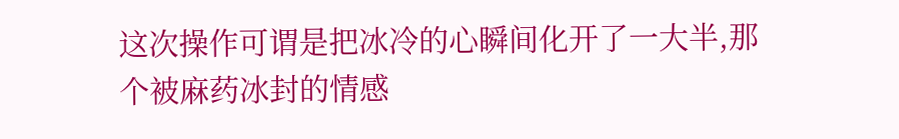这次操作可谓是把冰冷的心瞬间化开了一大半,那个被麻药冰封的情感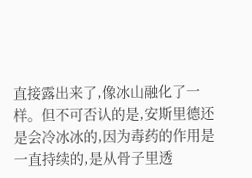直接露出来了,像冰山融化了一样。但不可否认的是,安斯里德还是会冷冰冰的,因为毒药的作用是一直持续的,是从骨子里透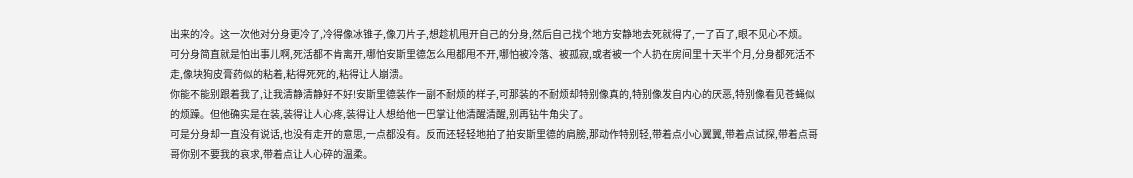出来的冷。这一次他对分身更冷了,冷得像冰锥子,像刀片子,想趁机甩开自己的分身,然后自己找个地方安静地去死就得了,一了百了,眼不见心不烦。
可分身简直就是怕出事儿啊,死活都不肯离开,哪怕安斯里德怎么甩都甩不开,哪怕被冷落、被孤寂,或者被一个人扔在房间里十天半个月,分身都死活不走,像块狗皮膏药似的粘着,粘得死死的,粘得让人崩溃。
你能不能别跟着我了,让我清静清静好不好!安斯里德装作一副不耐烦的样子,可那装的不耐烦却特别像真的,特别像发自内心的厌恶,特别像看见苍蝇似的烦躁。但他确实是在装,装得让人心疼,装得让人想给他一巴掌让他清醒清醒,别再钻牛角尖了。
可是分身却一直没有说话,也没有走开的意思,一点都没有。反而还轻轻地拍了拍安斯里德的肩膀,那动作特别轻,带着点小心翼翼,带着点试探,带着点哥哥你别不要我的哀求,带着点让人心碎的温柔。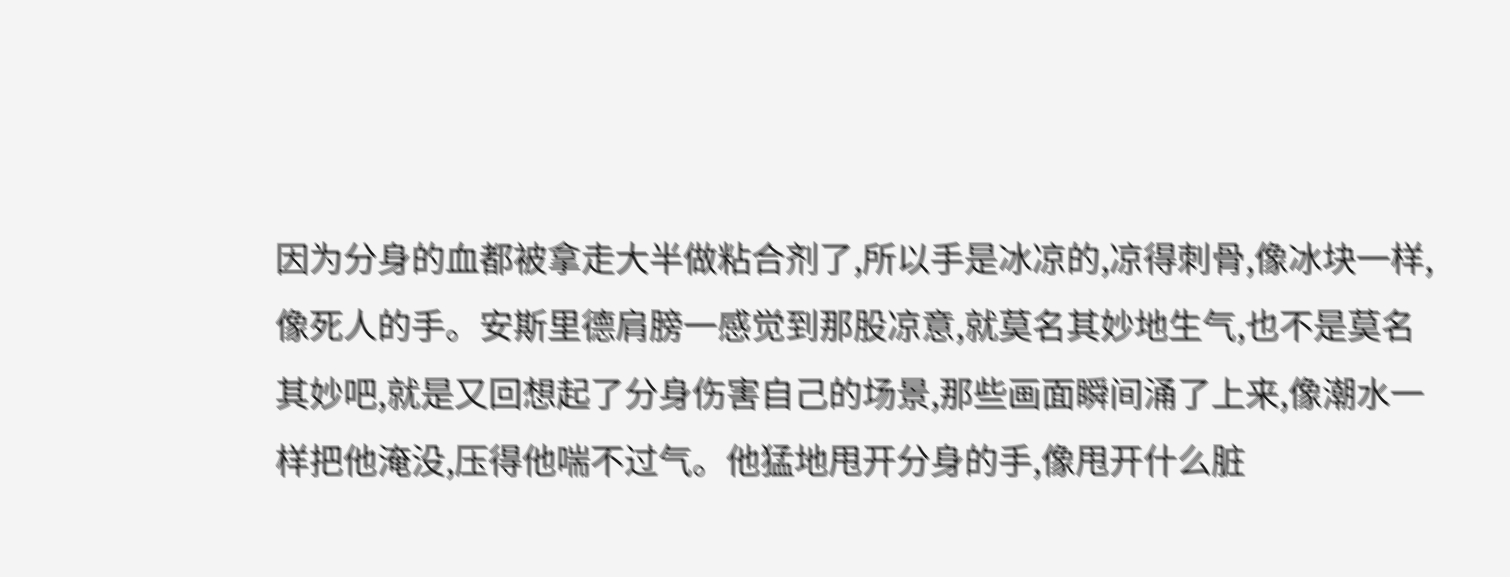因为分身的血都被拿走大半做粘合剂了,所以手是冰凉的,凉得刺骨,像冰块一样,像死人的手。安斯里德肩膀一感觉到那股凉意,就莫名其妙地生气,也不是莫名其妙吧,就是又回想起了分身伤害自己的场景,那些画面瞬间涌了上来,像潮水一样把他淹没,压得他喘不过气。他猛地甩开分身的手,像甩开什么脏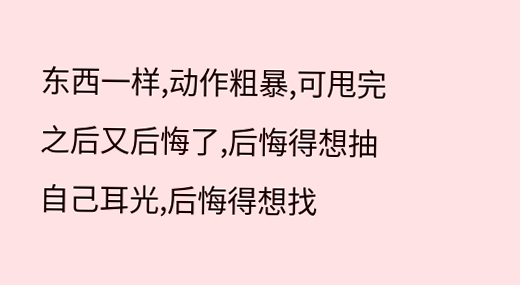东西一样,动作粗暴,可甩完之后又后悔了,后悔得想抽自己耳光,后悔得想找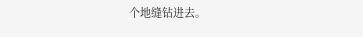个地缝钻进去。